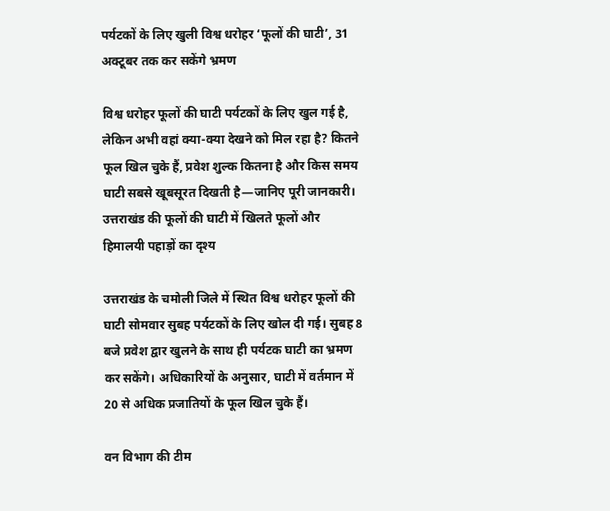पर्यटकों के लिए खुली विश्व धरोहर ‘फूलों की घाटी’, 31 अक्टूबर तक कर सकेंगे भ्रमण

विश्व धरोहर फूलों की घाटी पर्यटकों के लिए खुल गई है, लेकिन अभी वहां क्या-क्या देखने को मिल रहा है? कितने फूल खिल चुके हैं, प्रवेश शुल्क कितना है और किस समय घाटी सबसे खूबसूरत दिखती है—जानिए पूरी जानकारी।
उत्तराखंड की फूलों की घाटी में खिलते फूलों और हिमालयी पहाड़ों का दृश्य

उत्तराखंड के चमोली जिले में स्थित विश्व धरोहर फूलों की घाटी सोमवार सुबह पर्यटकों के लिए खोल दी गई। सुबह 8 बजे प्रवेश द्वार खुलने के साथ ही पर्यटक घाटी का भ्रमण कर सकेंगे। अधिकारियों के अनुसार, घाटी में वर्तमान में 20 से अधिक प्रजातियों के फूल खिल चुके हैं।

वन विभाग की टीम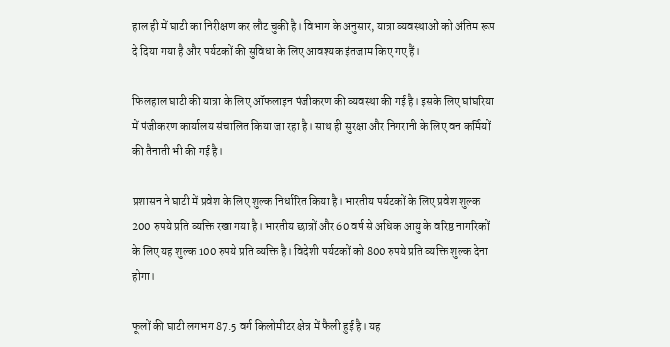हाल ही में घाटी का निरीक्षण कर लौट चुकी है। विभाग के अनुसार, यात्रा व्यवस्थाओं को अंतिम रूप दे दिया गया है और पर्यटकों की सुविधा के लिए आवश्यक इंतजाम किए गए हैं।

फिलहाल घाटी की यात्रा के लिए ऑफलाइन पंजीकरण की व्यवस्था की गई है। इसके लिए घांघरिया में पंजीकरण कार्यालय संचालित किया जा रहा है। साथ ही सुरक्षा और निगरानी के लिए वन कर्मियों की तैनाती भी की गई है।

प्रशासन ने घाटी में प्रवेश के लिए शुल्क निर्धारित किया है। भारतीय पर्यटकों के लिए प्रवेश शुल्क 200 रुपये प्रति व्यक्ति रखा गया है। भारतीय छात्रों और 60 वर्ष से अधिक आयु के वरिष्ठ नागरिकों के लिए यह शुल्क 100 रुपये प्रति व्यक्ति है। विदेशी पर्यटकों को 800 रुपये प्रति व्यक्ति शुल्क देना होगा।

फूलों की घाटी लगभग 87.5 वर्ग किलोमीटर क्षेत्र में फैली हुई है। यह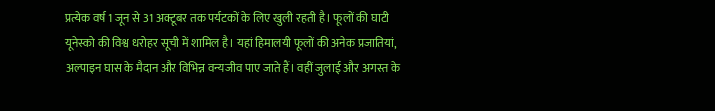प्रत्येक वर्ष 1 जून से 31 अक्टूबर तक पर्यटकों के लिए खुली रहती है। फूलों की घाटी यूनेस्को की विश्व धरोहर सूची में शामिल है। यहां हिमालयी फूलों की अनेक प्रजातियां, अल्पाइन घास के मैदान और विभिन्न वन्यजीव पाए जाते हैं। वहीं जुलाई और अगस्त के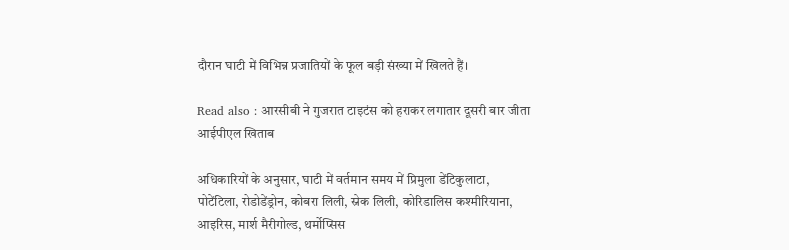दौरान घाटी में विभिन्न प्रजातियों के फूल बड़ी संख्या में खिलते हैं।

Read also : आरसीबी ने गुजरात टाइटंस को हराकर लगातार दूसरी बार जीता आईपीएल खिताब

अधिकारियों के अनुसार, घाटी में वर्तमान समय में प्रिमुला डेंटिकुलाटा, पोटेंटिला, रोडोडेंड्रोन, कोबरा लिली, स्नेक लिली, कोरिडालिस कश्मीरियाना, आइरिस, मार्श मैरीगोल्ड, थर्मोप्सिस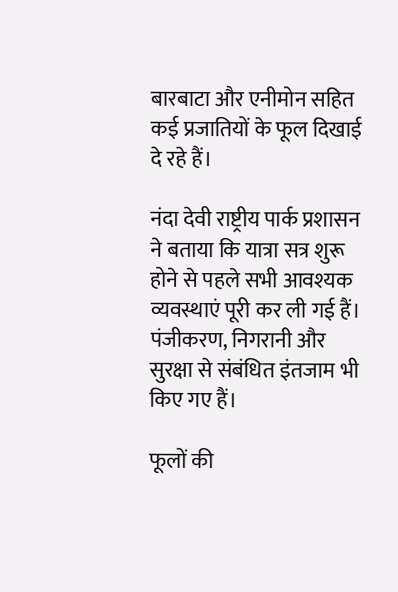बारबाटा और एनीमोन सहित कई प्रजातियों के फूल दिखाई दे रहे हैं।

नंदा देवी राष्ट्रीय पार्क प्रशासन ने बताया कि यात्रा सत्र शुरू होने से पहले सभी आवश्यक व्यवस्थाएं पूरी कर ली गई हैं। पंजीकरण, निगरानी और सुरक्षा से संबंधित इंतजाम भी किए गए हैं।

फूलों की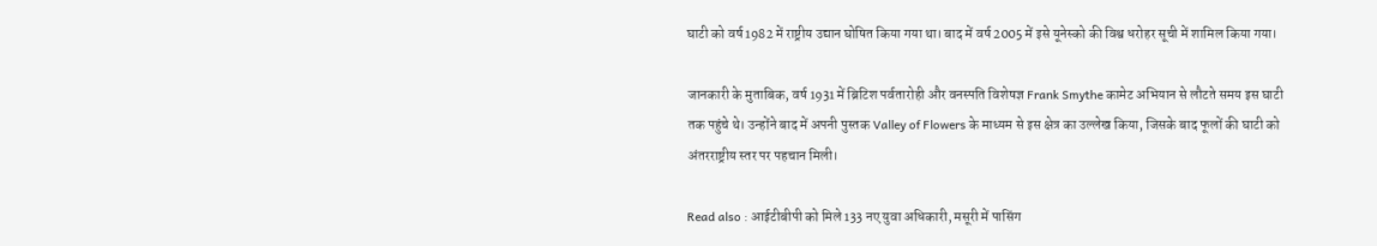घाटी को वर्ष 1982 में राष्ट्रीय उद्यान घोषित किया गया था। बाद में वर्ष 2005 में इसे यूनेस्को की विश्व धरोहर सूची में शामिल किया गया।

जानकारी के मुताबिक, वर्ष 1931 में ब्रिटिश पर्वतारोही और वनस्पति विशेषज्ञ Frank Smythe कामेट अभियान से लौटते समय इस घाटी तक पहुंचे थे। उन्होंने बाद में अपनी पुस्तक Valley of Flowers के माध्यम से इस क्षेत्र का उल्लेख किया, जिसके बाद फूलों की घाटी को अंतरराष्ट्रीय स्तर पर पहचान मिली।

Read also : आईटीबीपी को मिले 133 नए युवा अधिकारी, मसूरी में पासिंग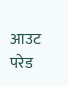आउट परेड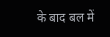के बाद बल में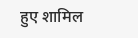हुए शामिल